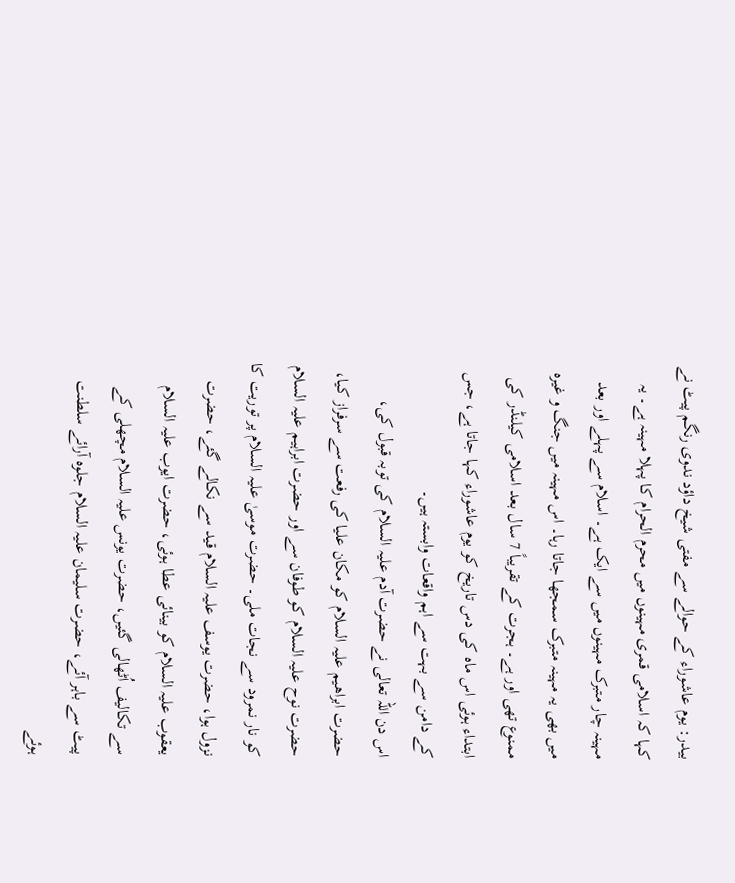بیدر: یوم عاشوراء کے حوالے سے مفتی شیخ داؤد ندوی رنگم پیٹ نے کہا کہ اسلامی قمری مہینوں میں محرم الحرام کا پہلا مہینہ ہے۔ یہ مہینہ چار متبرک مہینوں میں سے ایک ہے۔ اسلام سے پہلے اور بعد میں بھی یہ مہینہ متبرک سمجھا جاتا رہا۔ اس مہینہ میں جنگ و غیره ممنوع تھی اور ہے۔ ہجرت کے تقریباً 7 سال بعد اسلامی کیلنڈر کی ابتداء ہوئی اس ماہ کی دس تاریخ کو یوم عاشوراء کہا جاتا ہے، جس کے دامن سے بہت سے اہم واقعات وابستہ ہیں۔
اس دن اللہ تعالی نے حضرت آدم علیہ السلام کی توبہ قبول کی، حضرت ابراھیم علیہ السلام کو مکان علیا کی رفعت سے سرفراز کیا، حضرت نوح علیہ السلام کو طوفان سے اور حضرت ابراہیم علیہ السلام کو نار نمرود سے نجات ملی۔ حضرت موسیٰ علیہ السلام پر توریت کا نزول ہوا، حضرت یوسف علیہ السلام قید سے نکالے گئے، حضرت یعقوب علیہ السلام کو بینائی عطا ہوئی، حضرت ایوب علیہ السلام سے تکالیف اُٹھالی گئیں، حضرت یونس علیہ السلام مچھلی کے پیٹ سے باہر آئے، حضرت سلیمان علیہ السلام جلوہ آرائے سلطنت ہوئے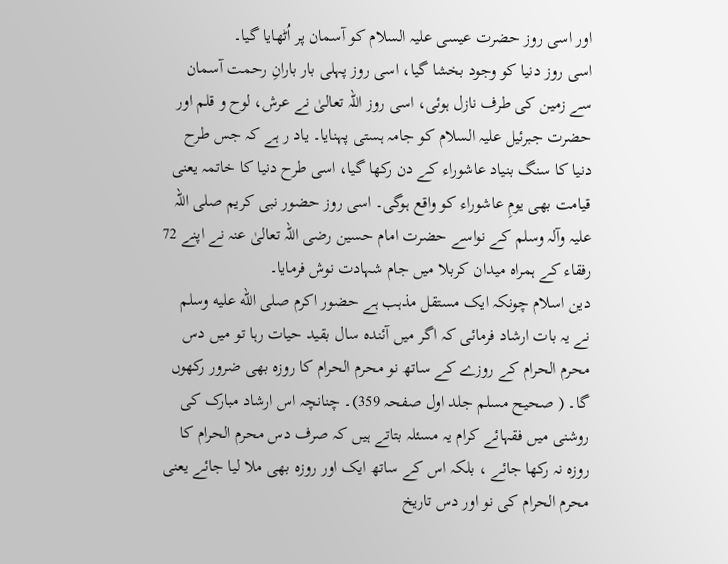اور اسی روز حضرت عیسی علیہ السلام کو آسمان پر اُٹھایا گیا۔
اسی روز دنیا کو وجود بخشا گیا، اسی روز پہلی بار بارانِ رحمت آسمان سے زمین کی طرف نازل ہوئی، اسی روز اللہ تعالیٰ نے عرش، لوح و قلم اور حضرت جبرئیل علیہ السلام کو جامہ ہستی پہنایا۔ یاد ر ہے کہ جس طرح دنیا کا سنگ بنیاد عاشوراء کے دن رکھا گیا، اسی طرح دنیا کا خاتمہ یعنی قیامت بھی یومِ عاشوراء کو واقع ہوگی۔ اسی روز حضور نبی کریم صلی اللہ علیہ وآلہ وسلم کے نواسے حضرت امام حسین رضی اللہ تعالیٰ عنہ نے اپنے 72 رفقاء کے ہمراہ میدان کربلا میں جام شہادت نوش فرمایا۔
دین اسلام چونکہ ایک مستقل مذہب ہے حضور اکرم صلى الله عليه وسلم نے یہ بات ارشاد فرمائی کہ اگر میں آئندہ سال بقید حیات رہا تو میں دس محرم الحرام کے روزے کے ساتھ نو محرم الحرام کا روزہ بھی ضرور رکھوں گا۔ ( صحیح مسلم جلد اول صفحہ 359)۔ چنانچہ اس ارشاد مبارک کی روشنی میں فقہائے کرام یہ مسئلہ بتاتے ہیں کہ صرف دس محرم الحرام کا روزہ نہ رکھا جائے ، بلکہ اس کے ساتھ ایک اور روزہ بھی ملا لیا جائے یعنی محرم الحرام کی نو اور دس تاریخ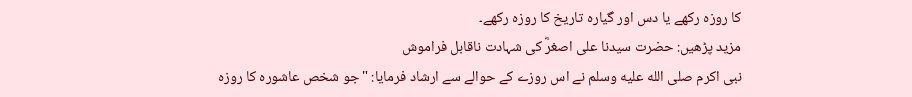کا روزہ رکھے یا دس اور گیارہ تاریخ کا روزہ رکھے۔
مزید پڑھیں: حضرت سیدنا علی اصغرؓ کی شہادت ناقابل فراموش
نبی اکرم صلى الله عليه وسلم نے اس روزے کے حوالے سے ارشاد فرمایا: "جو شخص عاشورہ کا روزہ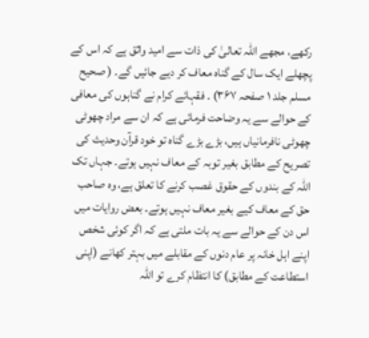رکھے، مجھے اللہ تعالیٰ کی ذات سے امید واثق ہے کہ اس کے پچھلے ایک سال کے گناہ معاف کر دیے جائیں گے۔ ( صحیح مسلم جلد ۱ صفحہ ۳۶۷) ۔ فقہائے کرام نے گناہوں کی معافی کے حوالے سے یہ وضاحت فرمائی ہے کہ ان سے مراد چھوٹی چھوٹی نافرمانیاں ہیں، بڑے بڑے گناہ تو خود قرآن وحدیث کی تصریح کے مطابق بغیر توبہ کے معاف نہیں ہوتے۔ جہاں تک اللہ کے بندوں کے حقوق غصب کرنے کا تعلق ہے، وہ صاحب حق کے معاف کیے بغیر معاف نہیں ہوتے۔ بعض روایات میں اس دن کے حوالے سے یہ بات ملتی ہے کہ اگر کوئی شخص اپنے اہل خانہ پر عام دنوں کے مقابلے میں بہتر کھانے (اپنی استطاعت کے مطابق) کا انتظام کرے تو اللہ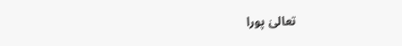تعالیٰ پورا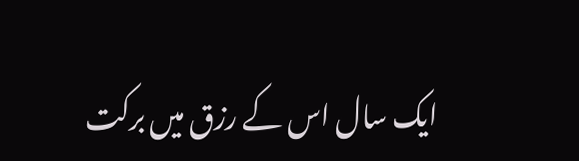ایک سال اس کے رزق میں برکت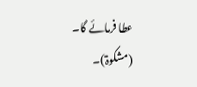عطا فرمائے گا۔ (مشکوۃ)۔